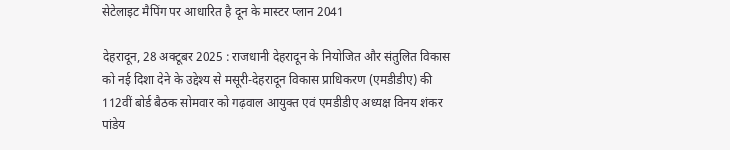सेटेलाइट मैपिंग पर आधारित है दून के मास्टर प्लान 2041

देहरादून, 28 अक्टूबर 2025 : राजधानी देहरादून के नियोजित और संतुलित विकास को नई दिशा देने के उद्देश्य से मसूरी-देहरादून विकास प्राधिकरण (एमडीडीए) की 112वीं बोर्ड बैठक सोमवार को गढ़वाल आयुक्त एवं एमडीडीए अध्यक्ष विनय शंकर पांडेय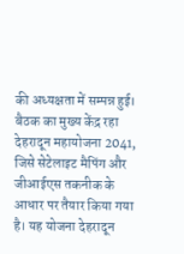की अध्यक्षता में सम्पन्न हुई। बैठक का मुख्य केंद्र रहा देहरादून महायोजना 2041, जिसे सेटेलाइट मैपिंग और जीआईएस तकनीक के आधार पर तैयार किया गया है। यह योजना देहरादून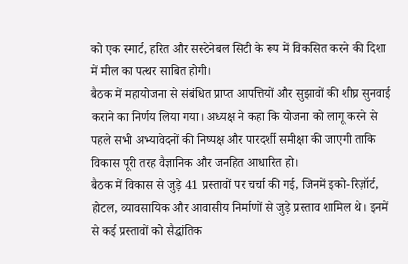को एक स्मार्ट, हरित और सस्टेनेबल सिटी के रूप में विकसित करने की दिशा में मील का पत्थर साबित होगी।
बैठक में महायोजना से संबंधित प्राप्त आपत्तियों और सुझावों की शीघ्र सुनवाई कराने का निर्णय लिया गया। अध्यक्ष ने कहा कि योजना को लागू करने से पहले सभी अभ्यावेदनों की निष्पक्ष और पारदर्शी समीक्षा की जाएगी ताकि विकास पूरी तरह वैज्ञानिक और जनहित आधारित हो।
बैठक में विकास से जुड़े 41 प्रस्तावों पर चर्चा की गई, जिनमें इको-रिज़ॉर्ट, होटल, व्यावसायिक और आवासीय निर्माणों से जुड़े प्रस्ताव शामिल थे। इनमें से कई प्रस्तावों को सैद्धांतिक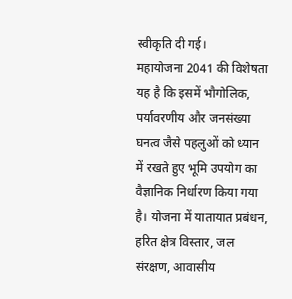स्वीकृति दी गई।
महायोजना 2041 की विशेषता यह है कि इसमें भौगोलिक, पर्यावरणीय और जनसंख्या घनत्व जैसे पहलुओं को ध्यान में रखते हुए भूमि उपयोग का वैज्ञानिक निर्धारण किया गया है। योजना में यातायात प्रबंधन, हरित क्षेत्र विस्तार, जल संरक्षण, आवासीय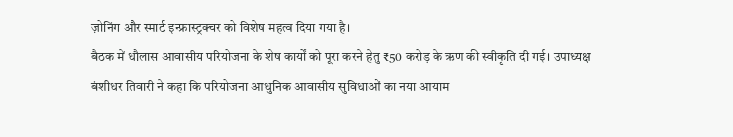ज़ोनिंग और स्मार्ट इन्फ्रास्ट्रक्चर को विशेष महत्व दिया गया है।
बैठक में धौलास आवासीय परियोजना के शेष कार्यों को पूरा करने हेतु ₹50 करोड़ के ऋण की स्वीकृति दी गई। उपाध्यक्ष बंशीधर तिवारी ने कहा कि परियोजना आधुनिक आवासीय सुविधाओं का नया आयाम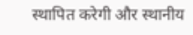स्थापित करेगी और स्थानीय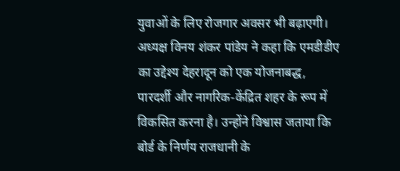युवाओं के लिए रोजगार अवसर भी बढ़ाएगी।
अध्यक्ष विनय शंकर पांडेय ने कहा कि एमडीडीए का उद्देश्य देहरादून को एक योजनाबद्ध, पारदर्शी और नागरिक-केंद्रित शहर के रूप में विकसित करना है। उन्होंने विश्वास जताया कि बोर्ड के निर्णय राजधानी के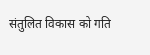संतुलित विकास को गति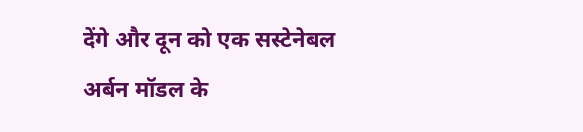देंगे और दून को एक सस्टेनेबल अर्बन मॉडल के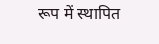रूप में स्थापित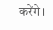करेंगे।